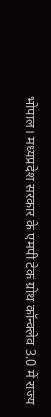भोपाल। मध्यप्रदेश सरकार के एमपी टेक ग्रोथ कॉन्क्लेव 3.0 में राज्य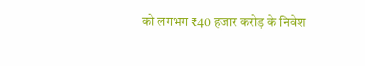को लगभग ₹40 हजार करोड़ के निवेश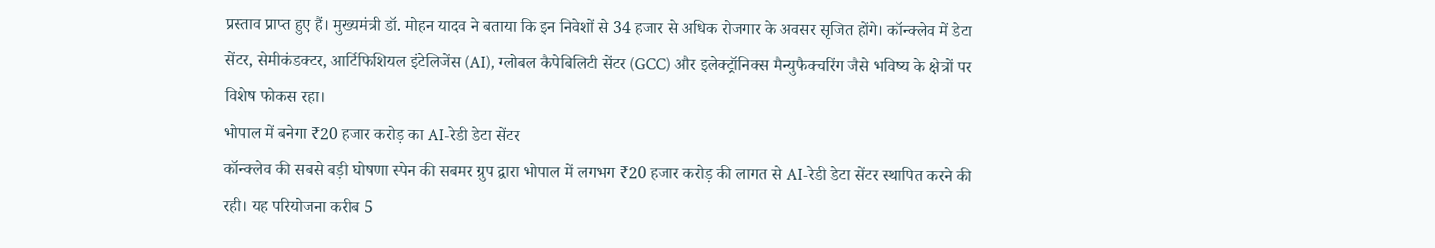प्रस्ताव प्राप्त हुए हैं। मुख्यमंत्री डॉ. मोहन यादव ने बताया कि इन निवेशों से 34 हजार से अधिक रोजगार के अवसर सृजित होंगे। कॉन्क्लेव में डेटा सेंटर, सेमीकंडक्टर, आर्टिफिशियल इंटेलिजेंस (AI), ग्लोबल कैपेबिलिटी सेंटर (GCC) और इलेक्ट्रॉनिक्स मैन्युफैक्चरिंग जैसे भविष्य के क्षेत्रों पर विशेष फोकस रहा।
भोपाल में बनेगा ₹20 हजार करोड़ का AI-रेडी डेटा सेंटर
कॉन्क्लेव की सबसे बड़ी घोषणा स्पेन की सबमर ग्रुप द्वारा भोपाल में लगभग ₹20 हजार करोड़ की लागत से AI-रेडी डेटा सेंटर स्थापित करने की रही। यह परियोजना करीब 5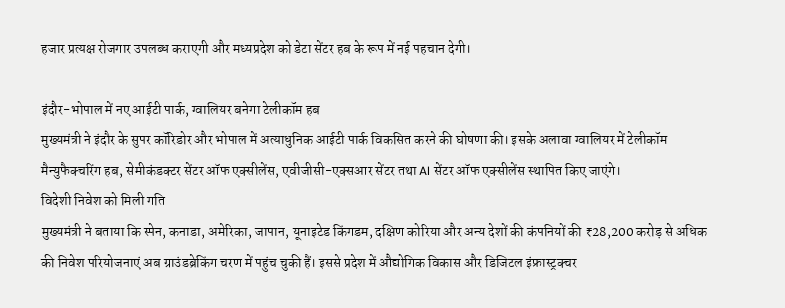हजार प्रत्यक्ष रोजगार उपलब्ध कराएगी और मध्यप्रदेश को डेटा सेंटर हब के रूप में नई पहचान देगी।

इंदौर-भोपाल में नए आईटी पार्क, ग्वालियर बनेगा टेलीकॉम हब
मुख्यमंत्री ने इंदौर के सुपर कॉरिडोर और भोपाल में अत्याधुनिक आईटी पार्क विकसित करने की घोषणा की। इसके अलावा ग्वालियर में टेलीकॉम मैन्युफैक्चरिंग हब, सेमीकंडक्टर सेंटर ऑफ एक्सीलेंस, एवीजीसी-एक्सआर सेंटर तथा AI सेंटर ऑफ एक्सीलेंस स्थापित किए जाएंगे।
विदेशी निवेश को मिली गति
मुख्यमंत्री ने बताया कि स्पेन, कनाडा, अमेरिका, जापान, यूनाइटेड किंगडम, दक्षिण कोरिया और अन्य देशों की कंपनियों की ₹28,200 करोड़ से अधिक की निवेश परियोजनाएं अब ग्राउंडब्रेकिंग चरण में पहुंच चुकी हैं। इससे प्रदेश में औद्योगिक विकास और डिजिटल इंफ्रास्ट्रक्चर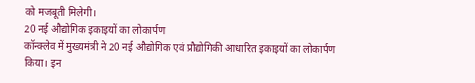को मजबूती मिलेगी।
20 नई औद्योगिक इकाइयों का लोकार्पण
कॉन्क्लेव में मुख्यमंत्री ने 20 नई औद्योगिक एवं प्रौद्योगिकी आधारित इकाइयों का लोकार्पण किया। इन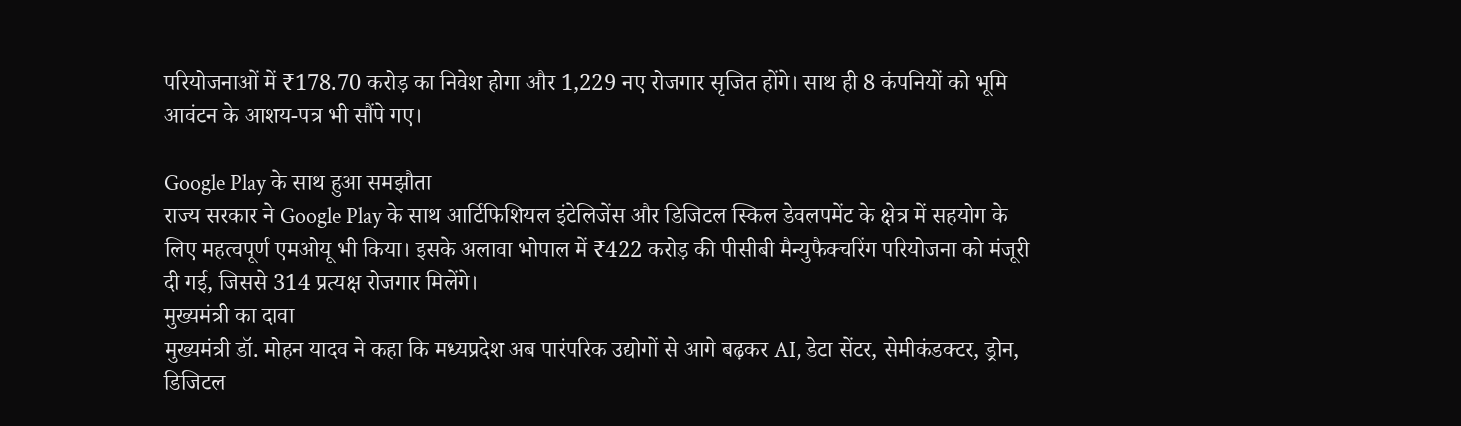परियोजनाओं में ₹178.70 करोड़ का निवेश होगा और 1,229 नए रोजगार सृजित होंगे। साथ ही 8 कंपनियों को भूमि आवंटन के आशय-पत्र भी सौंपे गए।

Google Play के साथ हुआ समझौता
राज्य सरकार ने Google Play के साथ आर्टिफिशियल इंटेलिजेंस और डिजिटल स्किल डेवलपमेंट के क्षेत्र में सहयोग के लिए महत्वपूर्ण एमओयू भी किया। इसके अलावा भोपाल में ₹422 करोड़ की पीसीबी मैन्युफैक्चरिंग परियोजना को मंजूरी दी गई, जिससे 314 प्रत्यक्ष रोजगार मिलेंगे।
मुख्यमंत्री का दावा
मुख्यमंत्री डॉ. मोहन यादव ने कहा कि मध्यप्रदेश अब पारंपरिक उद्योगों से आगे बढ़कर AI, डेटा सेंटर, सेमीकंडक्टर, ड्रोन, डिजिटल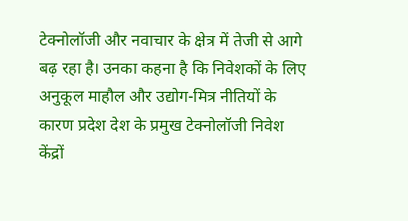टेक्नोलॉजी और नवाचार के क्षेत्र में तेजी से आगे बढ़ रहा है। उनका कहना है कि निवेशकों के लिए अनुकूल माहौल और उद्योग-मित्र नीतियों के कारण प्रदेश देश के प्रमुख टेक्नोलॉजी निवेश केंद्रों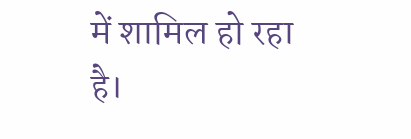में शामिल हो रहा है।